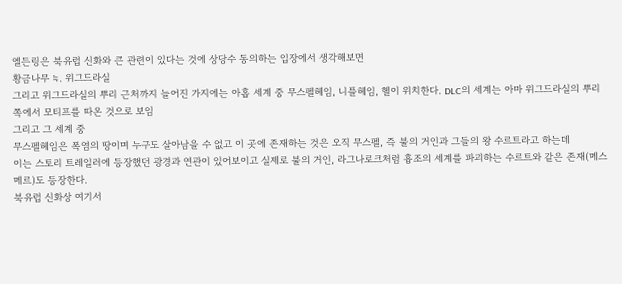엘든링은 북유럽 신화와 큰 관련이 있다는 것에 상당수 동의하는 입장에서 생각해보면
황금나무 ≒. 위그드라실
그리고 위그드라실의 뿌리 근처까지 늘어진 가지에는 아홉 세계 중 무스펠헤임, 니플헤임, 헬이 위치한다. DLC의 세계는 아마 위그드라실의 뿌리 쪽에서 모티프를 따온 것으로 보임
그리고 그 세계 중
무스펠헤임은 폭염의 땅이며 누구도 살아남을 수 없고 이 곳에 존재하는 것은 오직 무스펠, 즉 불의 거인과 그들의 왕 수르트라고 하는데
이는 스토리 트레일러에 등장했던 광경과 연관이 있어보이고 실제로 불의 거인, 라그나로크처럼 흉조의 세계를 파괴하는 수르트와 같은 존재(메스메르)도 등장한다.
북유럽 신화상 여기서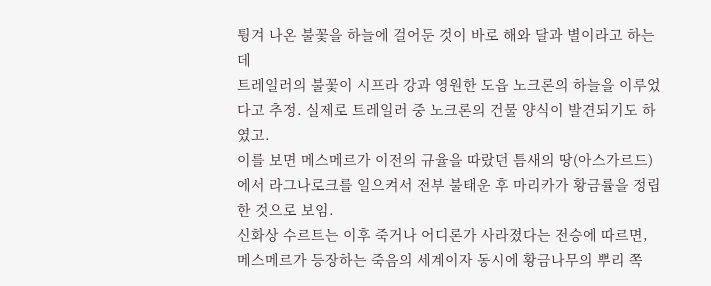튕겨 나온 불꽃을 하늘에 걸어둔 것이 바로 해와 달과 별이라고 하는데
트레일러의 불꽃이 시프라 강과 영원한 도읍 노크론의 하늘을 이루었다고 추정. 실제로 트레일러 중 노크론의 건물 양식이 발견되기도 하였고.
이를 보면 메스메르가 이전의 규율을 따랐던 틈새의 땅(아스가르드)에서 라그나로크를 일으켜서 전부 불태운 후 마리카가 황금률을 정립한 것으로 보임.
신화상 수르트는 이후 죽거나 어디론가 사라졌다는 전승에 따르면,
메스메르가 등장하는 죽음의 세계이자 동시에 황금나무의 뿌리 쪽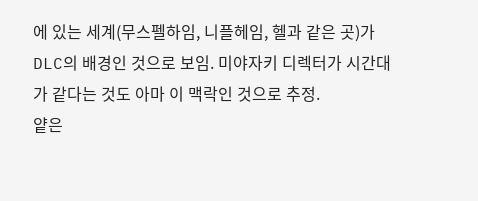에 있는 세계(무스펠하임, 니플헤임, 헬과 같은 곳)가 DLC의 배경인 것으로 보임. 미야자키 디렉터가 시간대가 같다는 것도 아마 이 맥락인 것으로 추정.
얕은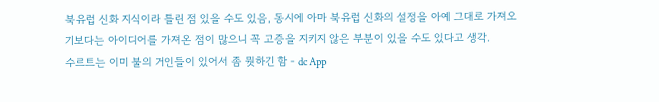북유럽 신화 지식이라 틀린 점 있을 수도 있음, 동시에 아마 북유럽 신화의 설정을 아예 그대로 가져오기보다는 아이디어를 가져온 점이 많으니 꼭 고증을 지키지 않은 부분이 있을 수도 있다고 생각.
수르트는 이미 불의 거인들이 있어서 좀 뭣하긴 함 - dc App